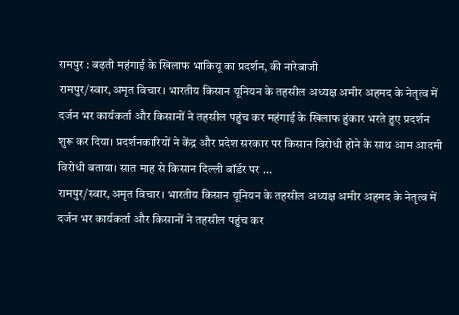रामपुर : बढ़ती महंगाई के खिलाफ भाकियू का प्रदर्शन, की नारेबाजी
रामपुर/स्वार,अमृत विचार। भारतीय किसान यूनियन के तहसील अध्यक्ष अमीर अहमद के नेतृत्व में दर्जन भर कार्यकर्ता और किसानों ने तहसील पहुंच कर महंगाई के खिलाफ हुंकार भरते हुए प्रदर्शन शुरू कर दिया। प्रदर्शनकारियों ने केंद्र और प्रदेश सरकार पर किसान विरोधी होने के साथ आम आदमी विरोधी बताया। सात माह से किसान दिल्ली बॉर्डर पर …
रामपुर/स्वार,अमृत विचार। भारतीय किसान यूनियन के तहसील अध्यक्ष अमीर अहमद के नेतृत्व में दर्जन भर कार्यकर्ता और किसानों ने तहसील पहुंच कर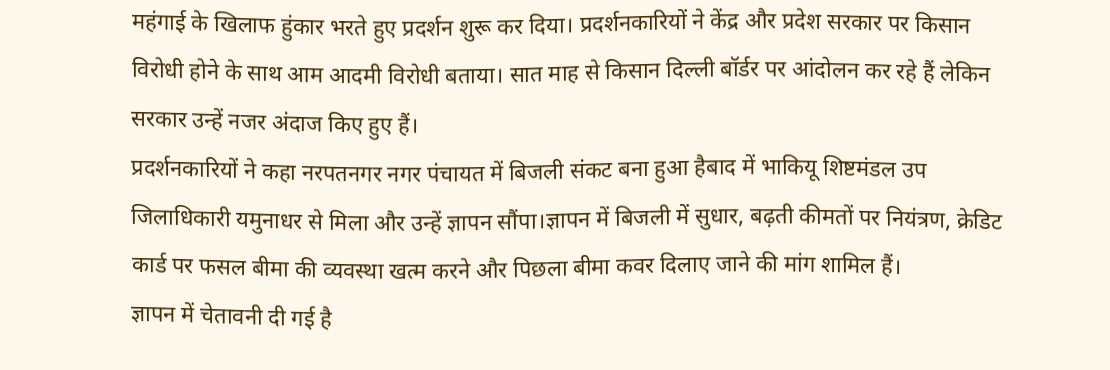महंगाई के खिलाफ हुंकार भरते हुए प्रदर्शन शुरू कर दिया। प्रदर्शनकारियों ने केंद्र और प्रदेश सरकार पर किसान विरोधी होने के साथ आम आदमी विरोधी बताया। सात माह से किसान दिल्ली बॉर्डर पर आंदोलन कर रहे हैं लेकिन सरकार उन्हें नजर अंदाज किए हुए हैं।
प्रदर्शनकारियों ने कहा नरपतनगर नगर पंचायत में बिजली संकट बना हुआ हैबाद में भाकियू शिष्टमंडल उप जिलाधिकारी यमुनाधर से मिला और उन्हें ज्ञापन सौंपा।ज्ञापन में बिजली में सुधार, बढ़ती कीमतों पर नियंत्रण, क्रेडिट कार्ड पर फसल बीमा की व्यवस्था खत्म करने और पिछला बीमा कवर दिलाए जाने की मांग शामिल हैं।
ज्ञापन में चेतावनी दी गई है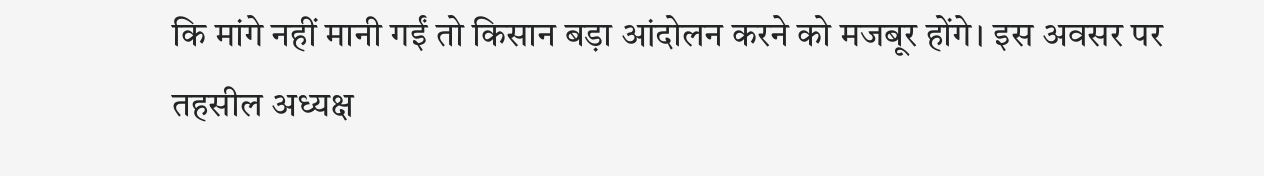कि मांगे नहीं मानी गईं तो किसान बड़ा आंदोलन करने को मजबूर होंगे। इस अवसर पर तहसील अध्यक्ष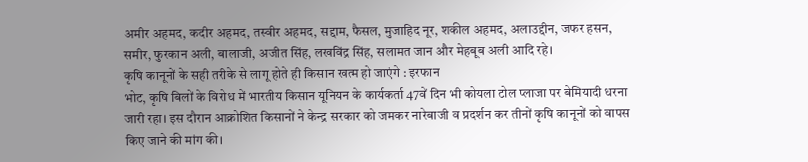अमीर अहमद, कदीर अहमद, तस्वीर अहमद, सद्दाम, फैसल, मुजाहिद नूर, शकील अहमद, अलाउद्दीन, जफर हसन, समीर, फुरकान अली, बालाजी, अजीत सिंह, लखविंद्र सिंह, सलामत जान और मेहबूब अली आदि रहे।
कृषि कानूनों के सही तरीके से लागू होते ही किसान खत्म हो जाएंगे : इरफान
भोट, कृषि बिलों के विरोध में भारतीय किसान यूनियन के कार्यकर्ता 47वें दिन भी कोयला टोल प्लाजा पर बेमियादी धरना जारी रहा। इस दौरान आक्रोशित किसानों ने केन्द्र सरकार को जमकर नारेबाजी व प्रदर्शन कर तीनों कृषि कानूनों को वापस किए जाने की मांग की।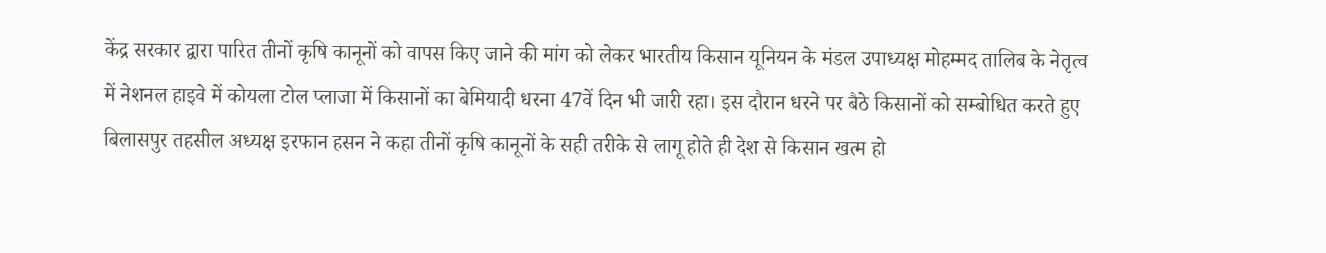केंद्र सरकार द्वारा पारित तीनों कृषि कानूनों को वापस किए जाने की मांग को लेकर भारतीय किसान यूनियन के मंडल उपाध्यक्ष मोहम्मद तालिब के नेतृत्व में नेशनल हाइवे में कोयला टोल प्लाजा में किसानों का बेमियादी धरना 47वें दिन भी जारी रहा। इस दौरान धरने पर बैठे किसानों को सम्बोधित करते हुए बिलासपुर तहसील अध्यक्ष इरफान हसन ने कहा तीनों कृषि कानूनों के सही तरीके से लागू होते ही देश से किसान खत्म हो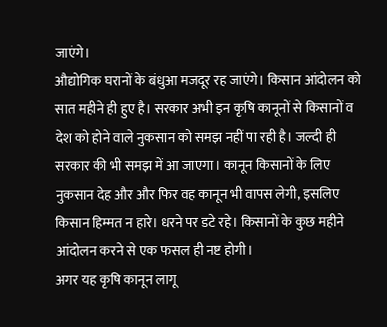जाएंगे।
औद्योगिक घरानों के बंधुआ मजदूर रह जाएंगे। किसान आंदोलन को सात महीने ही हुए है। सरकार अभी इन कृषि कानूनों से किसानों व देश को होने वाले नुकसान को समझ नहीं पा रही है। जल्दी ही सरकार की भी समझ में आ जाएगा। कानून किसानों के लिए नुकसान देह और और फिर वह कानून भी वापस लेगी, इसलिए किसान हिम्मत न हारे। धरने पर डटे रहे। किसानों के कुछ महीने आंदोलन करने से एक फसल ही नष्ट होगी।
अगर यह कृषि कानून लागू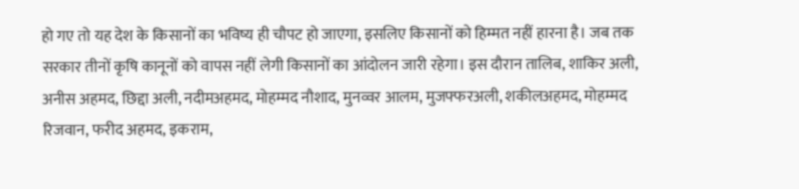हो गए तो यह देश के किसानों का भविष्य ही चौपट हो जाएगा, इसलिए किसानों को हिम्मत नहीं हारना है। जब तक सरकार तीनों कृषि कानूनों को वापस नहीं लेगी किसानों का आंदोलन जारी रहेगा। इस दौरान तालिब, शाकिर अली, अनीस अहमद, छिद्दा अली, नदीमअहमद, मोहम्मद नौशाद, मुनव्वर आलम, मुजफ्फरअली, शकीलअहमद, मोहम्मद रिजवान, फरीद अहमद, इकराम,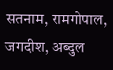सतनाम, रामगोपाल, जगदीश, अब्दुल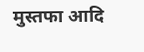मुस्तफा आदि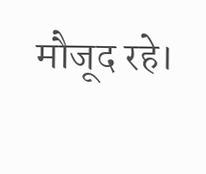मौजूद रहे।